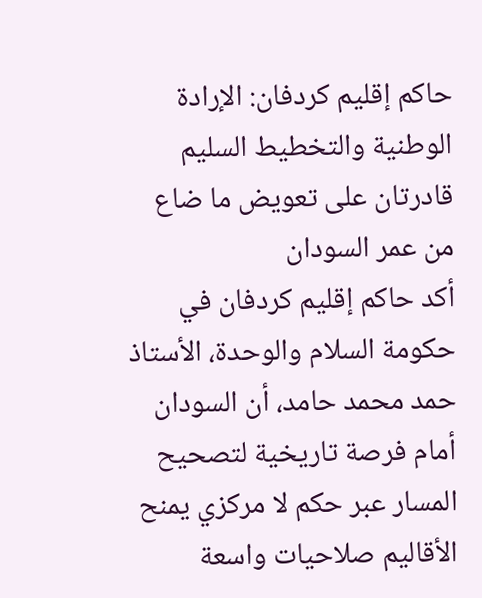حاكم إقليم كردفان: الإرادة الوطنية والتخطيط السليم قادرتان على تعويض ما ضاع من عمر السودان
أكد حاكم إقليم كردفان في حكومة السلام والوحدة، الأستاذ حمد محمد حامد، أن السودان أمام فرصة تاريخية لتصحيح المسار عبر حكم لا مركزي يمنح الأقاليم صلاحيات واسعة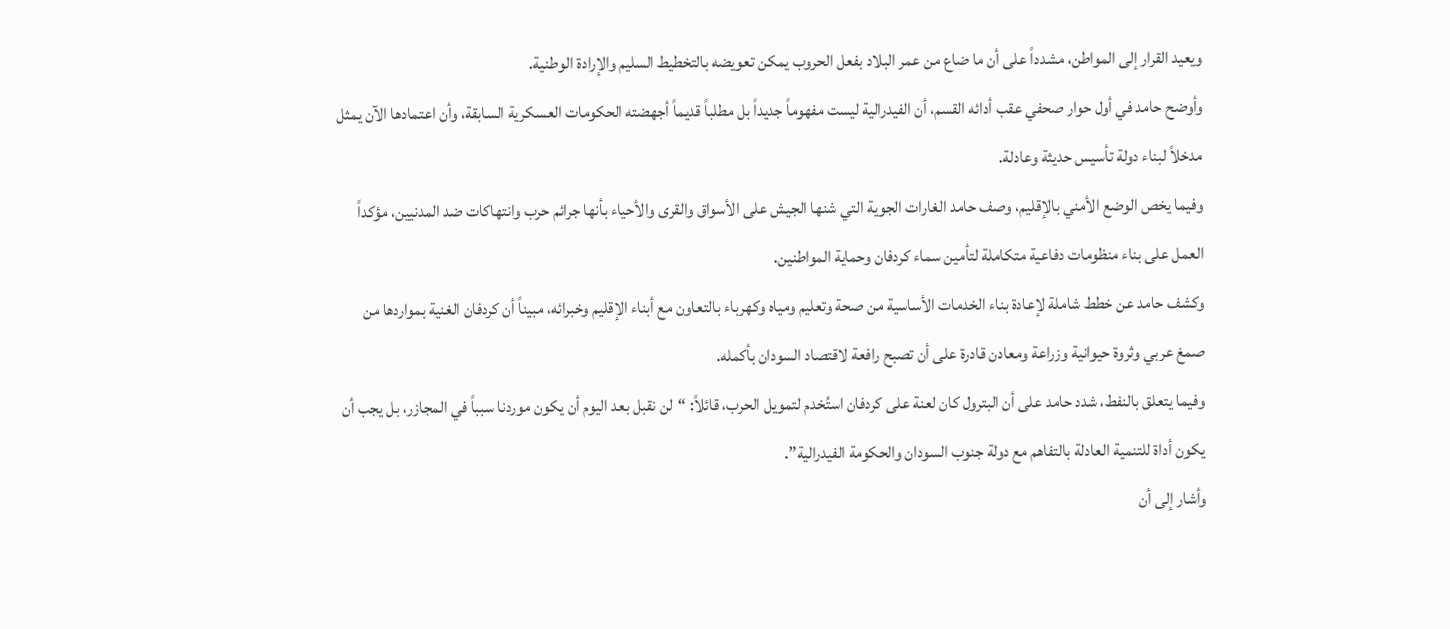ويعيد القرار إلى المواطن، مشدداً على أن ما ضاع من عمر البلاد بفعل الحروب يمكن تعويضه بالتخطيط السليم والإرادة الوطنية.
وأوضح حامد في أول حوار صحفي عقب أدائه القسم، أن الفيدرالية ليست مفهوماً جديداً بل مطلباً قديماً أجهضته الحكومات العسكرية السابقة، وأن اعتمادها الآن يمثل مدخلاً لبناء دولة تأسيس حديثة وعادلة.
وفيما يخص الوضع الأمني بالإقليم، وصف حامد الغارات الجوية التي شنها الجيش على الأسواق والقرى والأحياء بأنها جرائم حرب وانتهاكات ضد المدنيين، مؤكداً العمل على بناء منظومات دفاعية متكاملة لتأمين سماء كردفان وحماية المواطنين.
وكشف حامد عن خطط شاملة لإعادة بناء الخدمات الأساسية من صحة وتعليم ومياه وكهرباء بالتعاون مع أبناء الإقليم وخبرائه، مبيناً أن كردفان الغنية بمواردها من صمغ عربي وثروة حيوانية وزراعة ومعادن قادرة على أن تصبح رافعة لاقتصاد السودان بأكمله.
وفيما يتعلق بالنفط، شدد حامد على أن البترول كان لعنة على كردفان استُخدم لتمويل الحرب، قائلاً: “لن نقبل بعد اليوم أن يكون موردنا سبباً في المجازر، بل يجب أن يكون أداة للتنمية العادلة بالتفاهم مع دولة جنوب السودان والحكومة الفيدرالية”.
وأشار إلى أن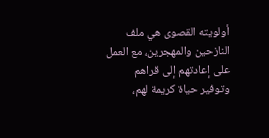أولويته القصوى هي ملف النازحين والمهجرين، مع العمل على إعادتهم إلى قراهم وتوفير حياة كريمة لهم،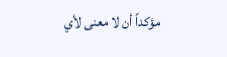مؤكداً أن لا معنى لأي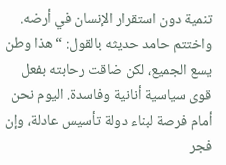تنمية دون استقرار الإنسان في أرضه.
واختتم حامد حديثه بالقول: “هذا وطن يسع الجميع، لكن ضاقت رحابته بفعل قوى سياسية أنانية وفاسدة. اليوم نحن أمام فرصة لبناء دولة تأسيس عادلة، وإن فجر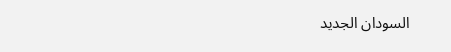السودان الجديد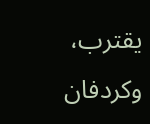يقترب، وكردفان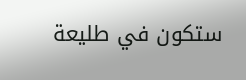ستكون في طليعة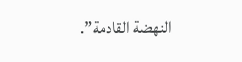النهضة القادمة”.